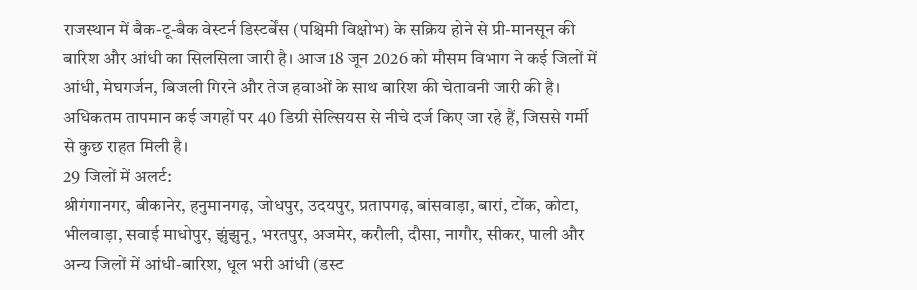राजस्थान में बैक-टू-बैक वेस्टर्न डिस्टर्बेंस (पश्चिमी विक्षोभ) के सक्रिय होने से प्री-मानसून की बारिश और आंधी का सिलसिला जारी है। आज 18 जून 2026 को मौसम विभाग ने कई जिलों में आंधी, मेघगर्जन, बिजली गिरने और तेज हवाओं के साथ बारिश की चेतावनी जारी की है। अधिकतम तापमान कई जगहों पर 40 डिग्री सेल्सियस से नीचे दर्ज किए जा रहे हैं, जिससे गर्मी से कुछ राहत मिली है।
29 जिलों में अलर्ट:
श्रीगंगानगर, बीकानेर, हनुमानगढ़, जोधपुर, उदयपुर, प्रतापगढ़, बांसवाड़ा, बारां, टोंक, कोटा, भीलवाड़ा, सवाई माधोपुर, झुंझुनू, भरतपुर, अजमेर, करौली, दौसा, नागौर, सीकर, पाली और अन्य जिलों में आंधी-बारिश, धूल भरी आंधी (डस्ट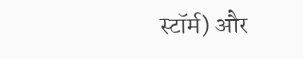स्टॉर्म) और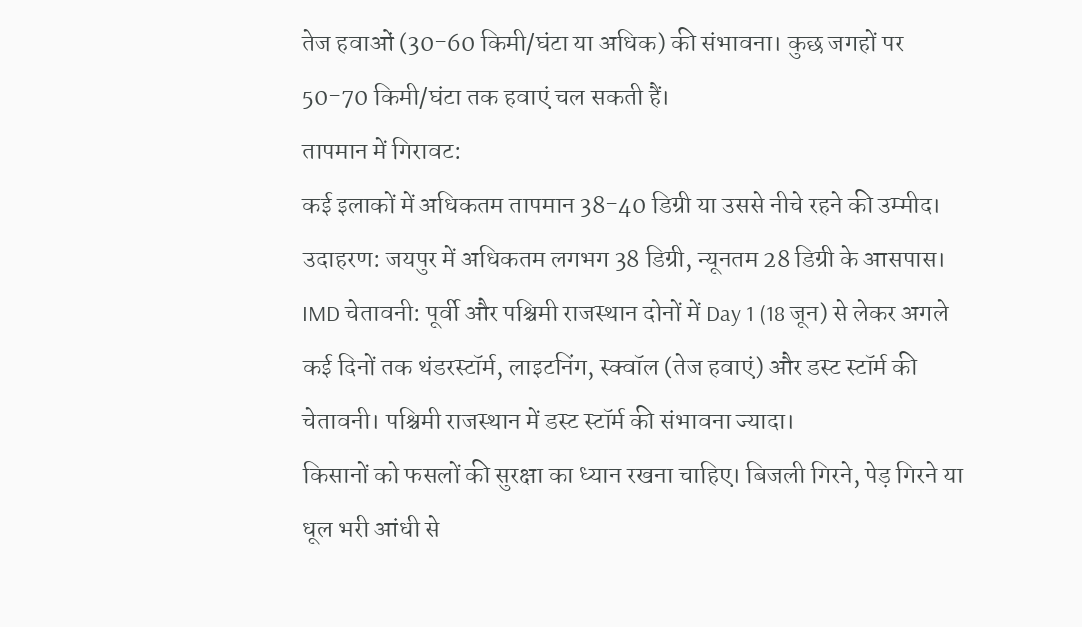तेज हवाओं (30-60 किमी/घंटा या अधिक) की संभावना। कुछ जगहों पर 50-70 किमी/घंटा तक हवाएं चल सकती हैं।
तापमान में गिरावट:
कई इलाकों में अधिकतम तापमान 38-40 डिग्री या उससे नीचे रहने की उम्मीद। उदाहरण: जयपुर में अधिकतम लगभग 38 डिग्री, न्यूनतम 28 डिग्री के आसपास।
IMD चेतावनी: पूर्वी और पश्चिमी राजस्थान दोनों में Day 1 (18 जून) से लेकर अगले कई दिनों तक थंडरस्टॉर्म, लाइटनिंग, स्क्वॉल (तेज हवाएं) और डस्ट स्टॉर्म की चेतावनी। पश्चिमी राजस्थान में डस्ट स्टॉर्म की संभावना ज्यादा।
किसानों को फसलों की सुरक्षा का ध्यान रखना चाहिए। बिजली गिरने, पेड़ गिरने या धूल भरी आंधी से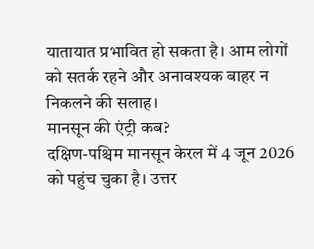यातायात प्रभावित हो सकता है। आम लोगों को सतर्क रहने और अनावश्यक बाहर न निकलने की सलाह।
मानसून की एंट्री कब?
दक्षिण-पश्चिम मानसून केरल में 4 जून 2026 को पहुंच चुका है। उत्तर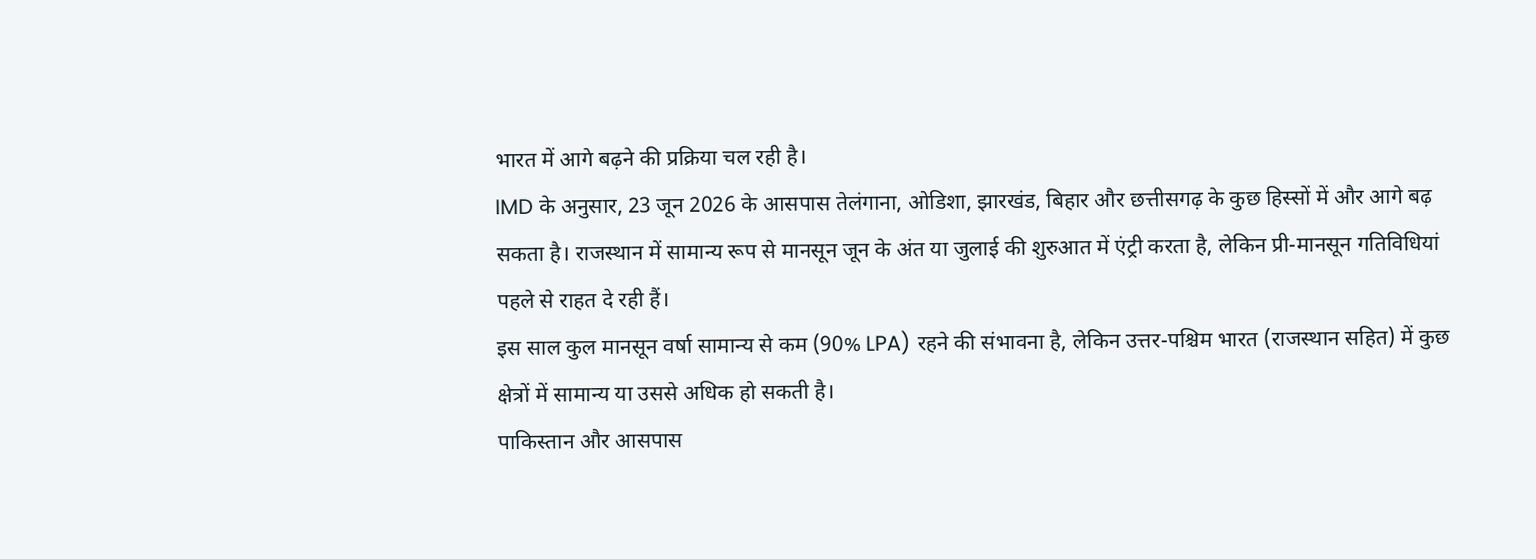भारत में आगे बढ़ने की प्रक्रिया चल रही है।
IMD के अनुसार, 23 जून 2026 के आसपास तेलंगाना, ओडिशा, झारखंड, बिहार और छत्तीसगढ़ के कुछ हिस्सों में और आगे बढ़ सकता है। राजस्थान में सामान्य रूप से मानसून जून के अंत या जुलाई की शुरुआत में एंट्री करता है, लेकिन प्री-मानसून गतिविधियां पहले से राहत दे रही हैं।
इस साल कुल मानसून वर्षा सामान्य से कम (90% LPA) रहने की संभावना है, लेकिन उत्तर-पश्चिम भारत (राजस्थान सहित) में कुछ क्षेत्रों में सामान्य या उससे अधिक हो सकती है।
पाकिस्तान और आसपास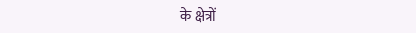के क्षेत्रों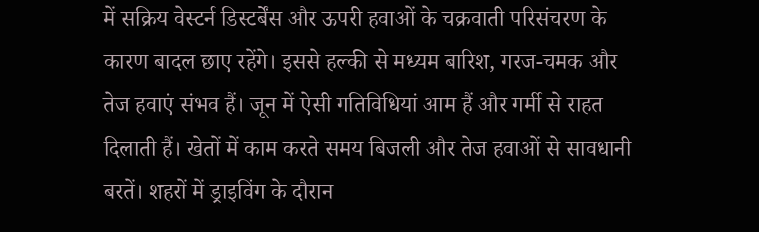में सक्रिय वेस्टर्न डिस्टर्बेंस और ऊपरी हवाओं के चक्रवाती परिसंचरण के कारण बादल छाए रहेंगे। इससे हल्की से मध्यम बारिश, गरज-चमक और तेज हवाएं संभव हैं। जून में ऐसी गतिविधियां आम हैं और गर्मी से राहत दिलाती हैं। खेतों में काम करते समय बिजली और तेज हवाओं से सावधानी बरतें। शहरों में ड्राइविंग के दौरान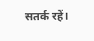सतर्क रहें।